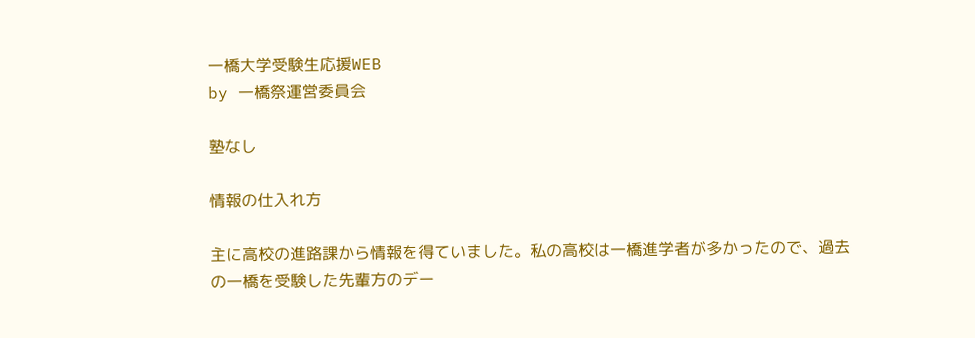一橋大学受験生応援WEB
by 一橋祭運営委員会

塾なし

情報の仕入れ方

主に高校の進路課から情報を得ていました。私の高校は一橋進学者が多かったので、過去の一橋を受験した先輩方のデー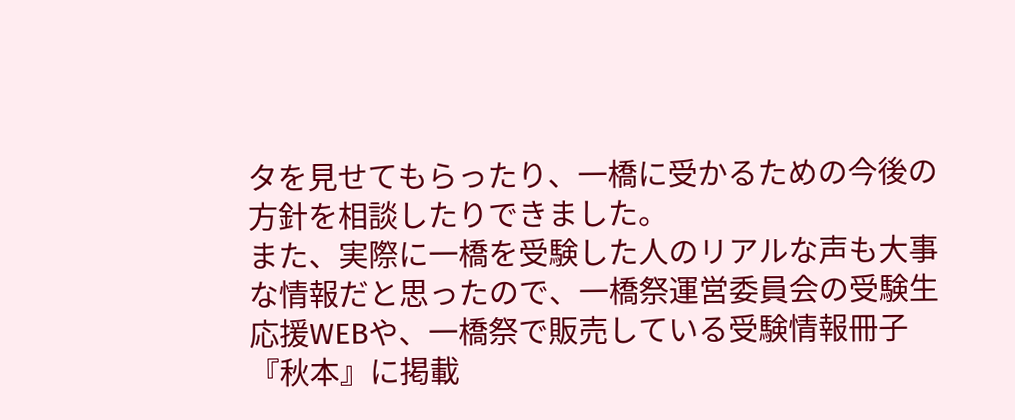タを見せてもらったり、一橋に受かるための今後の方針を相談したりできました。
また、実際に一橋を受験した人のリアルな声も大事な情報だと思ったので、一橋祭運営委員会の受験生応援WEBや、一橋祭で販売している受験情報冊子『秋本』に掲載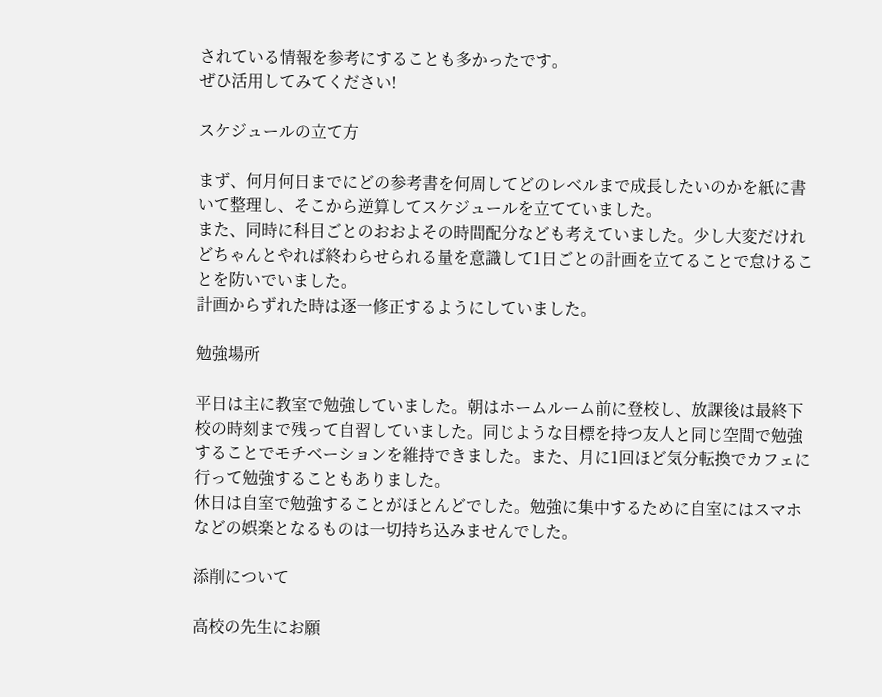されている情報を参考にすることも多かったです。
ぜひ活用してみてください!

スケジュールの立て方

まず、何月何日までにどの参考書を何周してどのレベルまで成長したいのかを紙に書いて整理し、そこから逆算してスケジュールを立てていました。
また、同時に科目ごとのおおよその時間配分なども考えていました。少し大変だけれどちゃんとやれば終わらせられる量を意識して1日ごとの計画を立てることで怠けることを防いでいました。
計画からずれた時は逐一修正するようにしていました。

勉強場所

平日は主に教室で勉強していました。朝はホームルーム前に登校し、放課後は最終下校の時刻まで残って自習していました。同じような目標を持つ友人と同じ空間で勉強することでモチベーションを維持できました。また、月に1回ほど気分転換でカフェに行って勉強することもありました。
休日は自室で勉強することがほとんどでした。勉強に集中するために自室にはスマホなどの娯楽となるものは一切持ち込みませんでした。

添削について

高校の先生にお願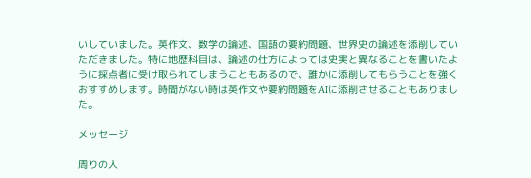いしていました。英作文、数学の論述、国語の要約問題、世界史の論述を添削していただきました。特に地歴科目は、論述の仕方によっては史実と異なることを書いたように採点者に受け取られてしまうこともあるので、誰かに添削してもらうことを強くおすすめします。時間がない時は英作文や要約問題をAIに添削させることもありました。

メッセージ

周りの人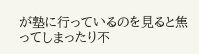が塾に行っているのを見ると焦ってしまったり不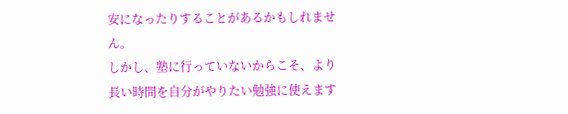安になったりすることがあるかもしれません。
しかし、塾に行っていないからこそ、より長い時間を自分がやりたい勉強に使えます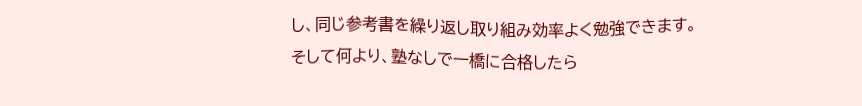し、同じ参考書を繰り返し取り組み効率よく勉強できます。
そして何より、塾なしで一橋に合格したら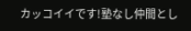カッコイイです!塾なし仲間とし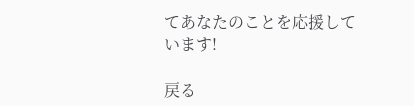てあなたのことを応援しています!

戻る